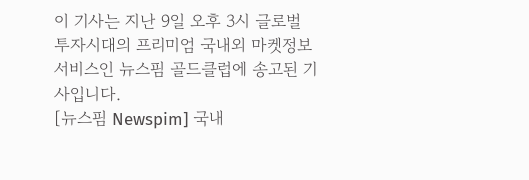이 기사는 지난 9일 오후 3시 글로벌 투자시대의 프리미엄 국내외 마켓정보 서비스인 뉴스핌 골드클럽에 송고된 기사입니다.
[뉴스핌 Newspim] 국내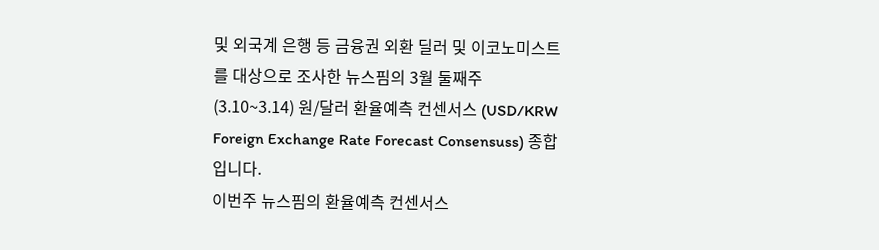및 외국계 은행 등 금융권 외환 딜러 및 이코노미스트를 대상으로 조사한 뉴스핌의 3월 둘째주 (3.10~3.14) 원/달러 환율예측 컨센서스 (USD/KRW Foreign Exchange Rate Forecast Consensuss) 종합입니다.
이번주 뉴스핌의 환율예측 컨센서스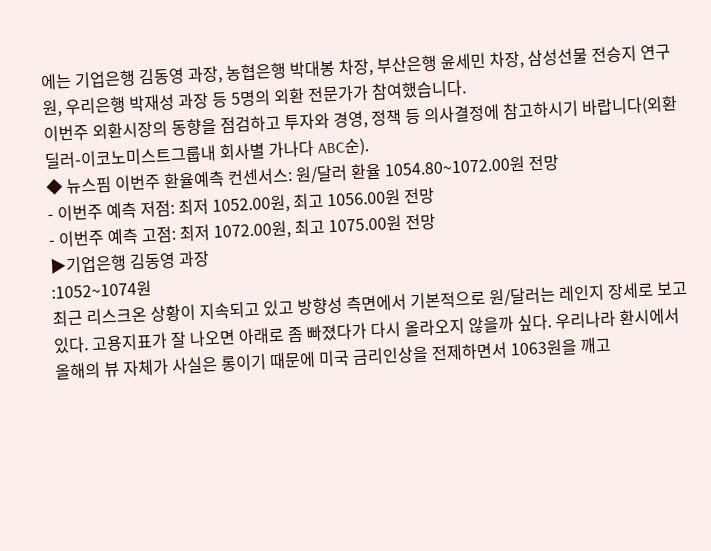에는 기업은행 김동영 과장, 농협은행 박대봉 차장, 부산은행 윤세민 차장, 삼성선물 전승지 연구원, 우리은행 박재성 과장 등 5명의 외환 전문가가 참여했습니다.
이번주 외환시장의 동향을 점검하고 투자와 경영, 정책 등 의사결정에 참고하시기 바랍니다(외환딜러-이코노미스트그룹내 회사별 가나다 ABC순).
◆ 뉴스핌 이번주 환율예측 컨센서스: 원/달러 환율 1054.80~1072.00원 전망
- 이번주 예측 저점: 최저 1052.00원, 최고 1056.00원 전망
- 이번주 예측 고점: 최저 1072.00원, 최고 1075.00원 전망
▶기업은행 김동영 과장
:1052~1074원
최근 리스크온 상황이 지속되고 있고 방향성 측면에서 기본적으로 원/달러는 레인지 장세로 보고있다. 고용지표가 잘 나오면 아래로 좀 빠졌다가 다시 올라오지 않을까 싶다. 우리나라 환시에서 올해의 뷰 자체가 사실은 롱이기 때문에 미국 금리인상을 전제하면서 1063원을 깨고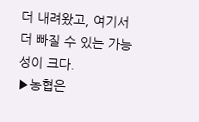더 내려왔고, 여기서 더 빠질 수 있는 가능성이 크다.
▶농협은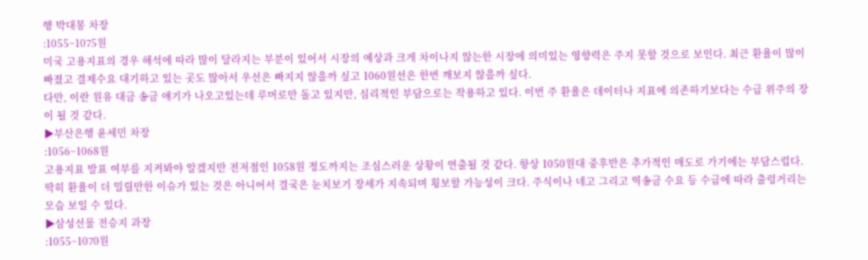행 박대봉 차장
:1055~1075원
미국 고용지표의 경우 해석에 따라 많이 달라지는 부분이 있어서 시장의 예상과 크게 차이나지 않는한 시장에 의미있는 영향력은 주지 못할 것으로 보인다. 최근 환율이 많이 빠졌고 결제수요 대기하고 있는 곳도 많아서 우선은 빠지지 않을까 싶고 1060원선은 한번 깨보지 않을까 싶다.
다만, 이란 원유 대금 송금 얘기가 나오고있는데 루머로만 돌고 있지만, 심리적인 부담으로는 작용하고 있다. 이번 주 환율은 데이터나 지표에 의존하기보다는 수급 위주의 장이 될 것 같다.
▶부산은행 윤세민 차장
:1056~1068원
고용지표 발표 여부를 지켜봐야 알겠지만 전저점인 1058원 정도까지는 조심스러운 상황이 연출될 것 같다. 항상 1050원대 중후반은 추가적인 매도로 가기에는 부담스럽다. 딱히 환율이 더 밀릴만한 이슈가 있는 것은 아니어서 결국은 눈치보기 장세가 지속되며 횡보할 가능성이 크다. 주식이나 네고 그리고 역송금 수요 등 수급에 따라 출렁거리는 모습 보일 수 있다.
▶삼성선물 전승지 과장
:1055~1070원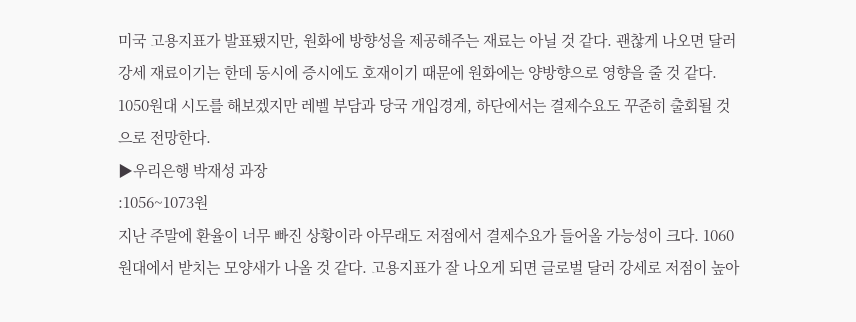미국 고용지표가 발표됐지만, 원화에 방향성을 제공해주는 재료는 아닐 것 같다. 괜찮게 나오면 달러 강세 재료이기는 한데 동시에 증시에도 호재이기 때문에 원화에는 양방향으로 영향을 줄 것 같다. 1050원대 시도를 해보겠지만 레벨 부담과 당국 개입경계, 하단에서는 결제수요도 꾸준히 출회될 것으로 전망한다.
▶우리은행 박재성 과장
:1056~1073원
지난 주말에 환율이 너무 빠진 상황이라 아무래도 저점에서 결제수요가 들어올 가능성이 크다. 1060원대에서 받치는 모양새가 나올 것 같다. 고용지표가 잘 나오게 되면 글로벌 달러 강세로 저점이 높아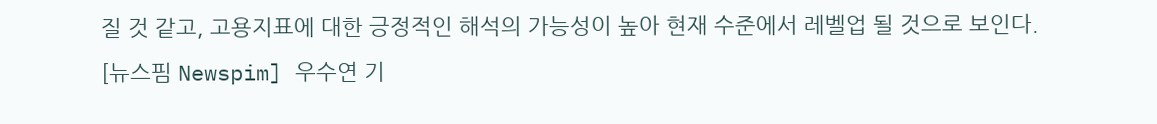질 것 같고, 고용지표에 대한 긍정적인 해석의 가능성이 높아 현재 수준에서 레벨업 될 것으로 보인다.
[뉴스핌 Newspim] 우수연 기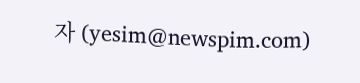자 (yesim@newspim.com)